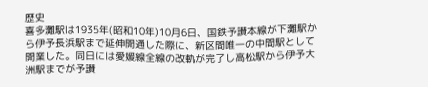歴史
喜多灘駅は1935年(昭和10年)10月6日、国鉄予讃本線が下灘駅から伊予長浜駅まで延伸開通した際に、新区間唯一の中間駅として開業した。同日には愛媛線全線の改軌が完了し高松駅から伊予大洲駅までが予讃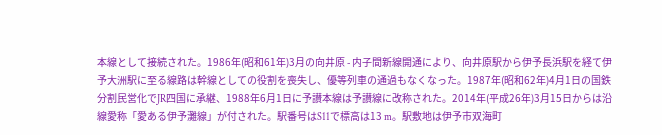本線として接続された。1986年(昭和61年)3月の向井原 - 内子間新線開通により、向井原駅から伊予長浜駅を経て伊予大洲駅に至る線路は幹線としての役割を喪失し、優等列車の通過もなくなった。1987年(昭和62年)4月1日の国鉄分割民営化でJR四国に承継、1988年6月1日に予讃本線は予讃線に改称された。2014年(平成26年)3月15日からは沿線愛称「愛ある伊予灘線」が付された。駅番号はS11で標高は13 m。駅敷地は伊予市双海町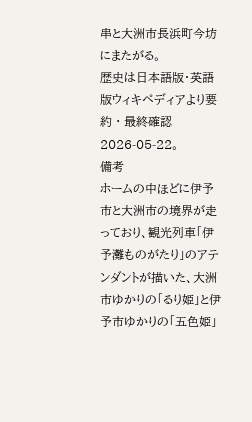串と大洲市長浜町今坊にまたがる。
歴史は日本語版・英語版ウィキペディアより要約 · 最終確認 2026-05-22。
備考
ホームの中ほどに伊予市と大洲市の境界が走っており、観光列車「伊予灘ものがたり」のアテンダントが描いた、大洲市ゆかりの「るり姫」と伊予市ゆかりの「五色姫」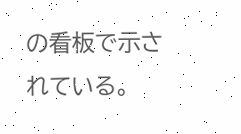の看板で示されている。